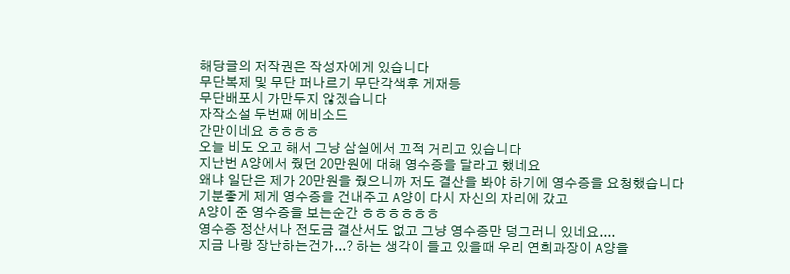해당글의 저작권은 작성자에게 있습니다
무단복제 및 무단 퍼나르기 무단각색후 게재등
무단배포시 가만두지 않겠습니다
자작소설 두번째 에비소드
간만이네요 ㅎㅎㅎㅎ
오늘 비도 오고 해서 그냥 삼실에서 끄적 거리고 있습니다
지난번 A양에서 줬던 20만원에 대해 영수증을 달라고 했네요
왜냐 일단은 제가 20만원을 줬으니까 저도 결산을 봐야 하기에 영수증을 요청했습니다
기분좋게 제게 영수증을 건내주고 A양이 다시 자신의 자리에 갔고
A양이 준 영수증을 보는순간 ㅎㅎㅎㅎㅎㅎ
영수증 정산서나 전도금 결산서도 없고 그냥 영수증만 덩그러니 있네요....
지금 나랑 장난하는건가...? 하는 생각이 들고 있을때 우리 연희과장이 A양을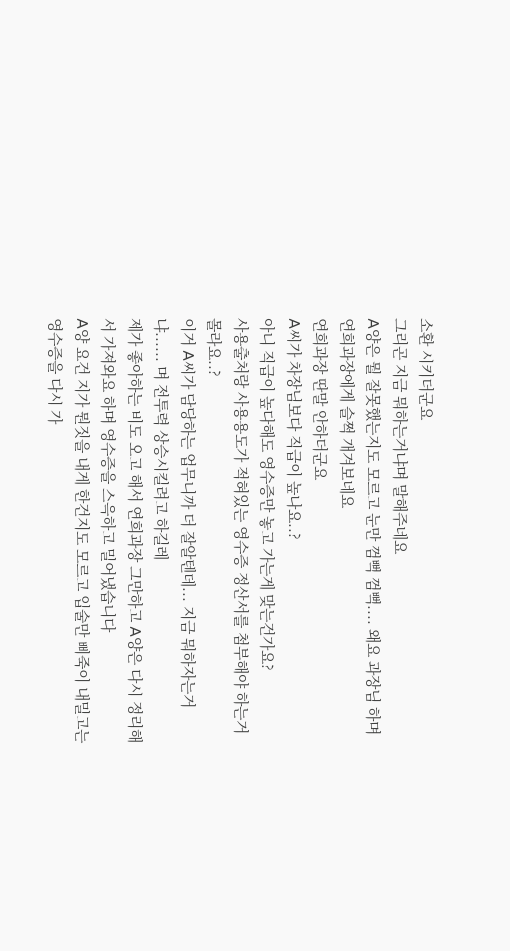소환 시키더군요
그리곤 지금 뭐하는거냐며 말해주네요
A양은 뭘 잘못했는지도 모르고 눈만 껌뻑 껌뻑.... 왜요 과장님 하며 연희과장에게 슬쩍 개겨보네요
연희과장 딴말 안하더군요
A씨가 차장님보다 직급이 높나요..?
아니 직급이 높다해도 영수증만 놓고 가는게 맞는건가요?
사용출처랑 사용용도가 적혀있는 영수증 정산서를 첨부해야 하는거 몰라요..?
이거 A씨가 담당하는 업무니까 더 잘알텐데... 지금 뭐하자는거냐...... 며 전투력 상승시킬려고 하길레
제가 좋아하는 비도 오고 해서 연희과장 그만하고 A양은 다시 정리해서 가져와요 하며 영수증을 스윽하고 밀어냈습니다
A양 요건 지가 뭔짓을 내게 한건지도 모르고 입술만 삐죽이 내밀고는 영수증을 다시 가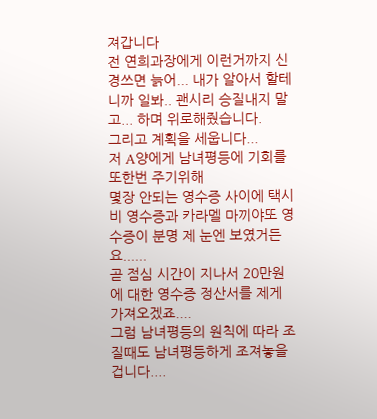져갑니다
전 연희과장에게 이런거까지 신경쓰면 늙어... 내가 알아서 할테니까 일봐.. 괜시리 승질내지 말고... 하며 위로해줬습니다.
그리고 계획을 세웁니다...
저 A양에게 남녀평등에 기회를 또한번 주기위해
몇장 안되는 영수증 사이에 택시비 영수증과 카라멜 마끼야또 영수증이 분명 제 눈엔 보였거든요......
곧 점심 시간이 지나서 20만원에 대한 영수증 정산서를 제게 가져오겠죠....
그럼 남녀평등의 원칙에 따라 조질때도 남녀평등하게 조져놓을겁니다....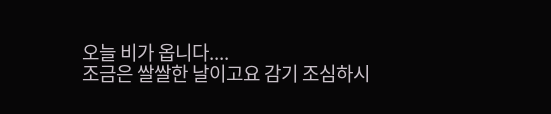오늘 비가 옵니다....
조금은 쌀쌀한 날이고요 감기 조심하시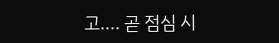고.... 곧 점심 시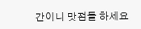간이니 맛점들 하세요